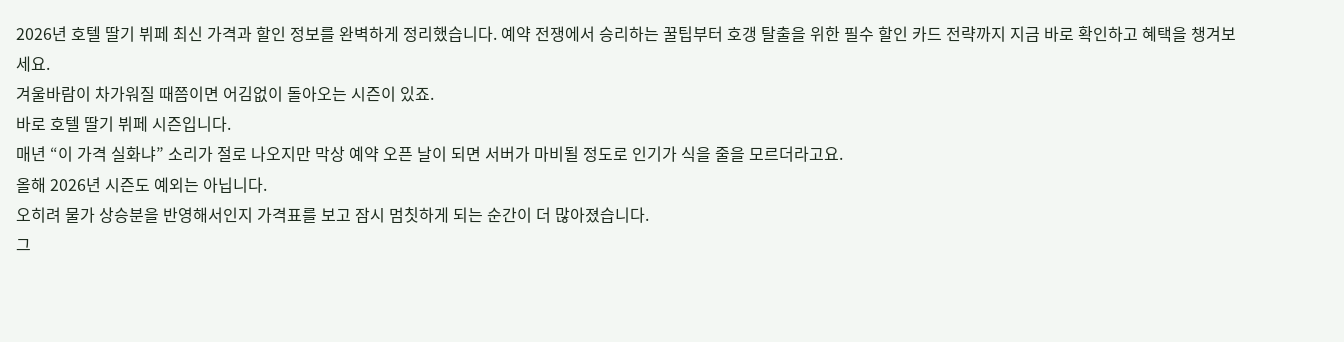2026년 호텔 딸기 뷔페 최신 가격과 할인 정보를 완벽하게 정리했습니다. 예약 전쟁에서 승리하는 꿀팁부터 호갱 탈출을 위한 필수 할인 카드 전략까지 지금 바로 확인하고 혜택을 챙겨보세요.
겨울바람이 차가워질 때쯤이면 어김없이 돌아오는 시즌이 있죠.
바로 호텔 딸기 뷔페 시즌입니다.
매년 “이 가격 실화냐” 소리가 절로 나오지만 막상 예약 오픈 날이 되면 서버가 마비될 정도로 인기가 식을 줄을 모르더라고요.
올해 2026년 시즌도 예외는 아닙니다.
오히려 물가 상승분을 반영해서인지 가격표를 보고 잠시 멈칫하게 되는 순간이 더 많아졌습니다.
그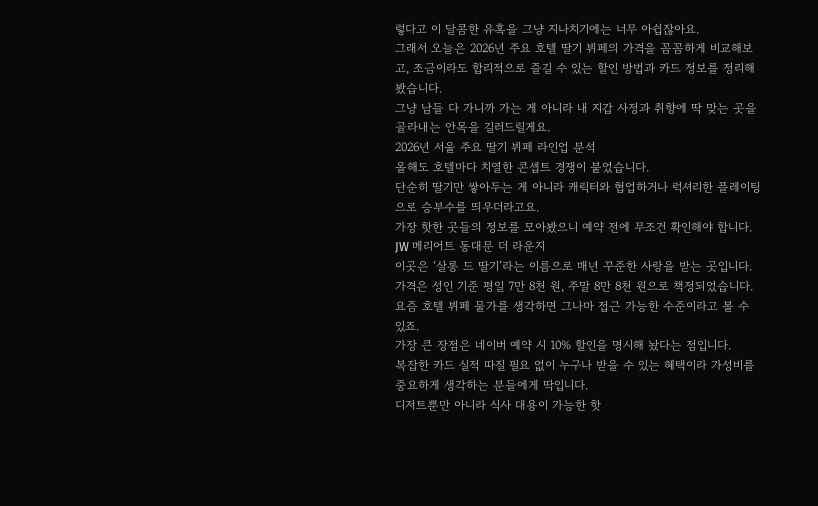렇다고 이 달콤한 유혹을 그냥 지나치기에는 너무 아쉽잖아요.
그래서 오늘은 2026년 주요 호텔 딸기 뷔페의 가격을 꼼꼼하게 비교해보고, 조금이라도 합리적으로 즐길 수 있는 할인 방법과 카드 정보를 정리해 봤습니다.
그냥 남들 다 가니까 가는 게 아니라 내 지갑 사정과 취향에 딱 맞는 곳을 골라내는 안목을 길러드릴게요.
2026년 서울 주요 딸기 뷔페 라인업 분석
올해도 호텔마다 치열한 콘셉트 경쟁이 붙었습니다.
단순히 딸기만 쌓아두는 게 아니라 캐릭터와 협업하거나 럭셔리한 플레이팅으로 승부수를 띄우더라고요.
가장 핫한 곳들의 정보를 모아봤으니 예약 전에 무조건 확인해야 합니다.
JW 메리어트 동대문 더 라운지
이곳은 ‘살롱 드 딸기’라는 이름으로 매년 꾸준한 사랑을 받는 곳입니다.
가격은 성인 기준 평일 7만 8천 원, 주말 8만 8천 원으로 책정되었습니다.
요즘 호텔 뷔페 물가를 생각하면 그나마 접근 가능한 수준이라고 볼 수 있죠.
가장 큰 장점은 네이버 예약 시 10% 할인을 명시해 놨다는 점입니다.
복잡한 카드 실적 따질 필요 없이 누구나 받을 수 있는 혜택이라 가성비를 중요하게 생각하는 분들에게 딱입니다.
디저트뿐만 아니라 식사 대용이 가능한 핫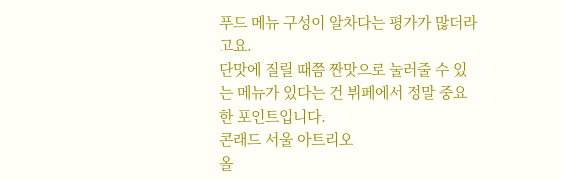푸드 메뉴 구성이 알차다는 평가가 많더라고요.
단맛에 질릴 때쯤 짠맛으로 눌러줄 수 있는 메뉴가 있다는 건 뷔페에서 정말 중요한 포인트입니다.
콘래드 서울 아트리오
올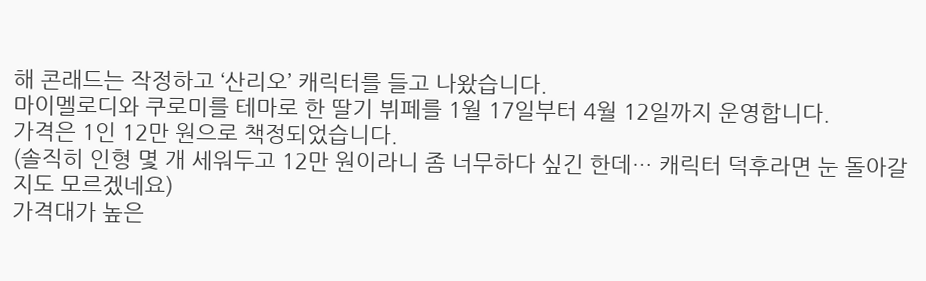해 콘래드는 작정하고 ‘산리오’ 캐릭터를 들고 나왔습니다.
마이멜로디와 쿠로미를 테마로 한 딸기 뷔페를 1월 17일부터 4월 12일까지 운영합니다.
가격은 1인 12만 원으로 책정되었습니다.
(솔직히 인형 몇 개 세워두고 12만 원이라니 좀 너무하다 싶긴 한데… 캐릭터 덕후라면 눈 돌아갈지도 모르겠네요)
가격대가 높은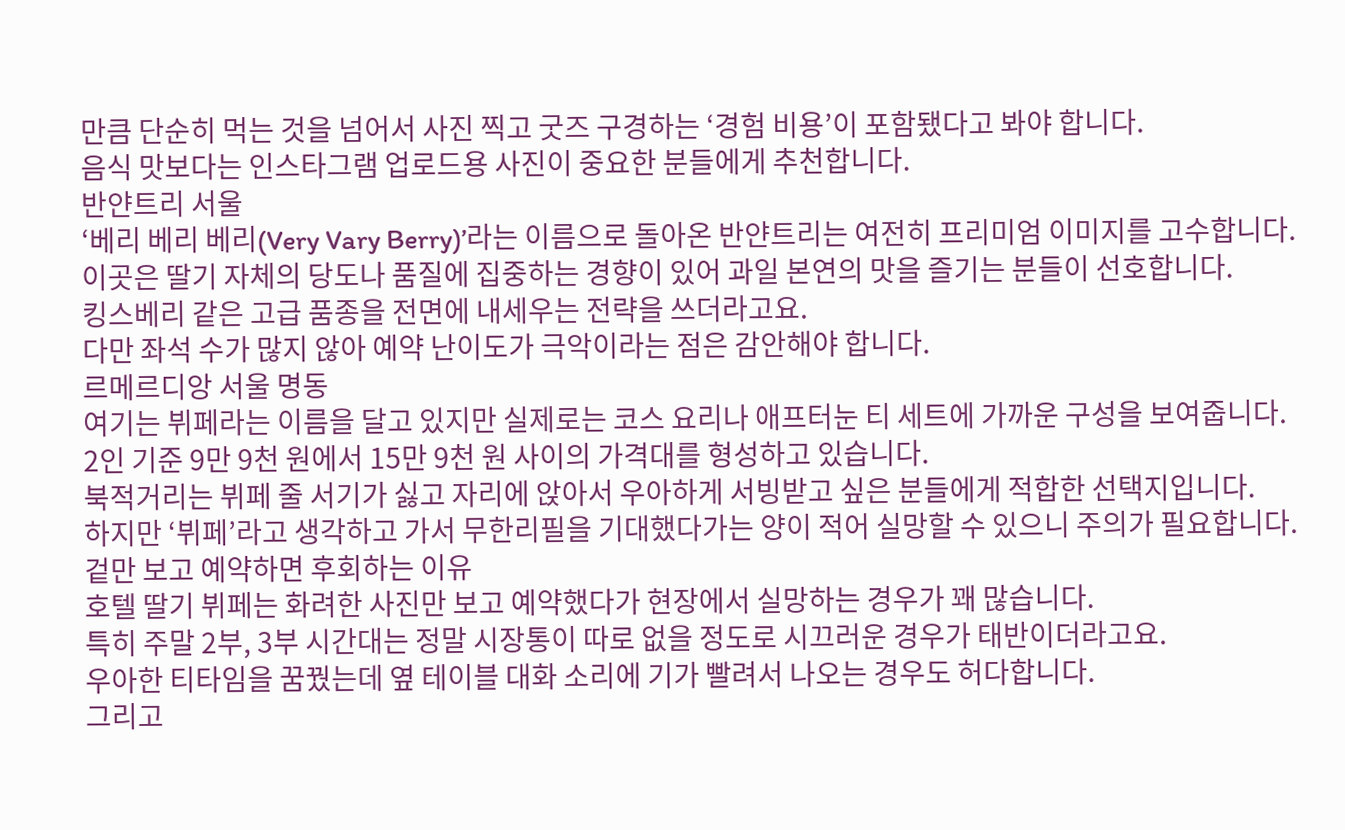만큼 단순히 먹는 것을 넘어서 사진 찍고 굿즈 구경하는 ‘경험 비용’이 포함됐다고 봐야 합니다.
음식 맛보다는 인스타그램 업로드용 사진이 중요한 분들에게 추천합니다.
반얀트리 서울
‘베리 베리 베리(Very Vary Berry)’라는 이름으로 돌아온 반얀트리는 여전히 프리미엄 이미지를 고수합니다.
이곳은 딸기 자체의 당도나 품질에 집중하는 경향이 있어 과일 본연의 맛을 즐기는 분들이 선호합니다.
킹스베리 같은 고급 품종을 전면에 내세우는 전략을 쓰더라고요.
다만 좌석 수가 많지 않아 예약 난이도가 극악이라는 점은 감안해야 합니다.
르메르디앙 서울 명동
여기는 뷔페라는 이름을 달고 있지만 실제로는 코스 요리나 애프터눈 티 세트에 가까운 구성을 보여줍니다.
2인 기준 9만 9천 원에서 15만 9천 원 사이의 가격대를 형성하고 있습니다.
북적거리는 뷔페 줄 서기가 싫고 자리에 앉아서 우아하게 서빙받고 싶은 분들에게 적합한 선택지입니다.
하지만 ‘뷔페’라고 생각하고 가서 무한리필을 기대했다가는 양이 적어 실망할 수 있으니 주의가 필요합니다.
겉만 보고 예약하면 후회하는 이유
호텔 딸기 뷔페는 화려한 사진만 보고 예약했다가 현장에서 실망하는 경우가 꽤 많습니다.
특히 주말 2부, 3부 시간대는 정말 시장통이 따로 없을 정도로 시끄러운 경우가 태반이더라고요.
우아한 티타임을 꿈꿨는데 옆 테이블 대화 소리에 기가 빨려서 나오는 경우도 허다합니다.
그리고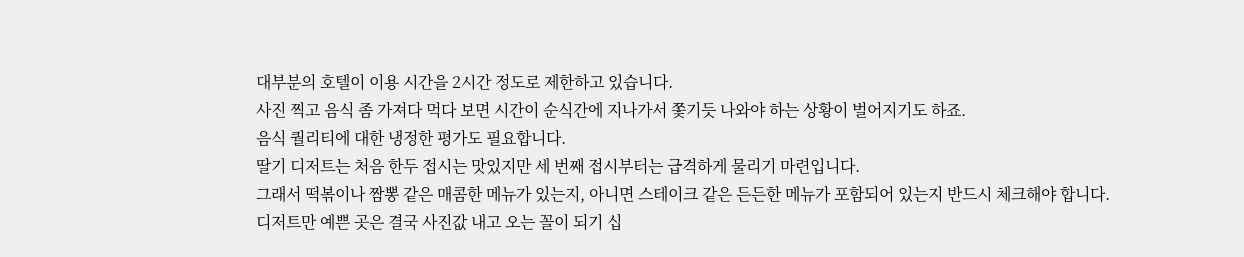대부분의 호텔이 이용 시간을 2시간 정도로 제한하고 있습니다.
사진 찍고 음식 좀 가져다 먹다 보면 시간이 순식간에 지나가서 쫓기듯 나와야 하는 상황이 벌어지기도 하죠.
음식 퀄리티에 대한 냉정한 평가도 필요합니다.
딸기 디저트는 처음 한두 접시는 맛있지만 세 번째 접시부터는 급격하게 물리기 마련입니다.
그래서 떡볶이나 짬뽕 같은 매콤한 메뉴가 있는지, 아니면 스테이크 같은 든든한 메뉴가 포함되어 있는지 반드시 체크해야 합니다.
디저트만 예쁜 곳은 결국 사진값 내고 오는 꼴이 되기 십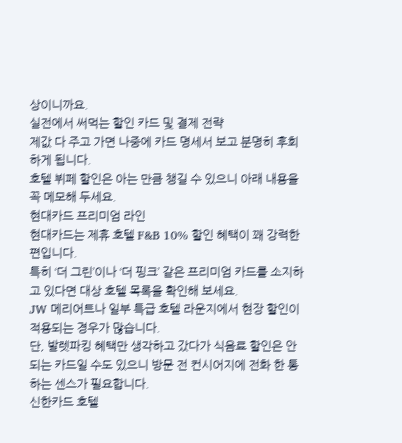상이니까요.
실전에서 써먹는 할인 카드 및 결제 전략
제값 다 주고 가면 나중에 카드 명세서 보고 분명히 후회하게 됩니다.
호텔 뷔페 할인은 아는 만큼 챙길 수 있으니 아래 내용을 꼭 메모해 두세요.
현대카드 프리미엄 라인
현대카드는 제휴 호텔 F&B 10% 할인 혜택이 꽤 강력한 편입니다.
특히 ‘더 그린’이나 ‘더 핑크’ 같은 프리미엄 카드를 소지하고 있다면 대상 호텔 목록을 확인해 보세요.
JW 메리어트나 일부 특급 호텔 라운지에서 현장 할인이 적용되는 경우가 많습니다.
단, 발렛파킹 혜택만 생각하고 갔다가 식음료 할인은 안 되는 카드일 수도 있으니 방문 전 컨시어지에 전화 한 통 하는 센스가 필요합니다.
신한카드 호텔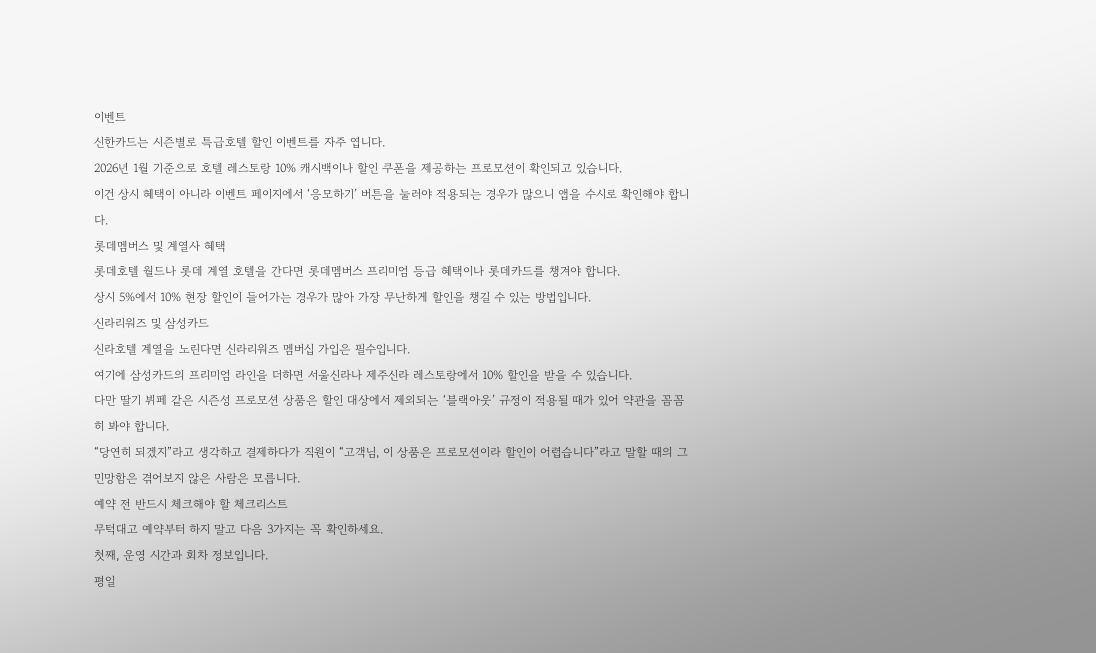이벤트
신한카드는 시즌별로 특급호텔 할인 이벤트를 자주 엽니다.
2026년 1월 기준으로 호텔 레스토랑 10% 캐시백이나 할인 쿠폰을 제공하는 프로모션이 확인되고 있습니다.
이건 상시 혜택이 아니라 이벤트 페이지에서 ‘응모하기’ 버튼을 눌러야 적용되는 경우가 많으니 앱을 수시로 확인해야 합니다.
롯데멤버스 및 계열사 혜택
롯데호텔 월드나 롯데 계열 호텔을 간다면 롯데멤버스 프리미엄 등급 혜택이나 롯데카드를 챙겨야 합니다.
상시 5%에서 10% 현장 할인이 들어가는 경우가 많아 가장 무난하게 할인을 챙길 수 있는 방법입니다.
신라리워즈 및 삼성카드
신라호텔 계열을 노린다면 신라리워즈 멤버십 가입은 필수입니다.
여기에 삼성카드의 프리미엄 라인을 더하면 서울신라나 제주신라 레스토랑에서 10% 할인을 받을 수 있습니다.
다만 딸기 뷔페 같은 시즌성 프로모션 상품은 할인 대상에서 제외되는 ‘블랙아웃’ 규정이 적용될 때가 있어 약관을 꼼꼼히 봐야 합니다.
“당연히 되겠지”라고 생각하고 결제하다가 직원이 “고객님, 이 상품은 프로모션이라 할인이 어렵습니다”라고 말할 때의 그 민망함은 겪어보지 않은 사람은 모릅니다.
예약 전 반드시 체크해야 할 체크리스트
무턱대고 예약부터 하지 말고 다음 3가지는 꼭 확인하세요.
첫째, 운영 시간과 회차 정보입니다.
평일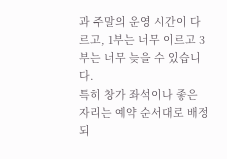과 주말의 운영 시간이 다르고, 1부는 너무 이르고 3부는 너무 늦을 수 있습니다.
특히 창가 좌석이나 좋은 자리는 예약 순서대로 배정되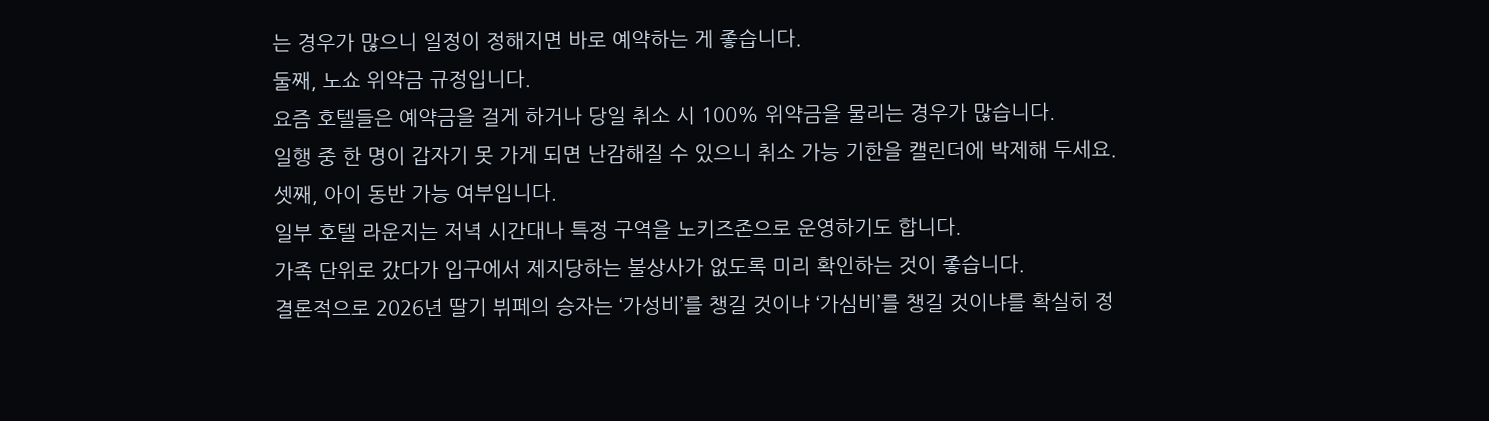는 경우가 많으니 일정이 정해지면 바로 예약하는 게 좋습니다.
둘째, 노쇼 위약금 규정입니다.
요즘 호텔들은 예약금을 걸게 하거나 당일 취소 시 100% 위약금을 물리는 경우가 많습니다.
일행 중 한 명이 갑자기 못 가게 되면 난감해질 수 있으니 취소 가능 기한을 캘린더에 박제해 두세요.
셋째, 아이 동반 가능 여부입니다.
일부 호텔 라운지는 저녁 시간대나 특정 구역을 노키즈존으로 운영하기도 합니다.
가족 단위로 갔다가 입구에서 제지당하는 불상사가 없도록 미리 확인하는 것이 좋습니다.
결론적으로 2026년 딸기 뷔페의 승자는 ‘가성비’를 챙길 것이냐 ‘가심비’를 챙길 것이냐를 확실히 정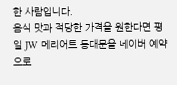한 사람입니다.
음식 맛과 적당한 가격을 원한다면 평일 JW 메리어트 동대문을 네이버 예약으로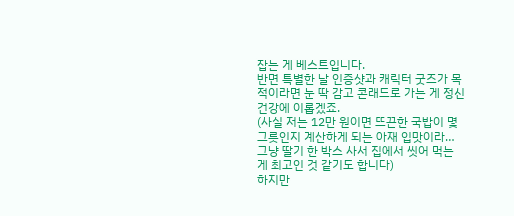잡는 게 베스트입니다.
반면 특별한 날 인증샷과 캐릭터 굿즈가 목적이라면 눈 딱 감고 콘래드로 가는 게 정신 건강에 이롭겠죠.
(사실 저는 12만 원이면 뜨끈한 국밥이 몇 그릇인지 계산하게 되는 아재 입맛이라… 그냥 딸기 한 박스 사서 집에서 씻어 먹는 게 최고인 것 같기도 합니다)
하지만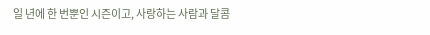일 년에 한 번뿐인 시즌이고, 사랑하는 사람과 달콤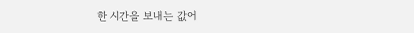한 시간을 보내는 값어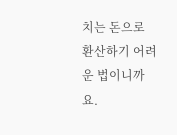치는 돈으로 환산하기 어려운 법이니까요.